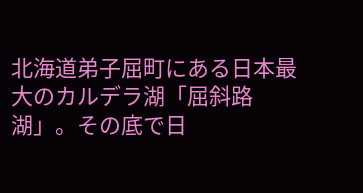北海道弟子屈町にある日本最大のカルデラ湖「屈斜路湖」。その底で日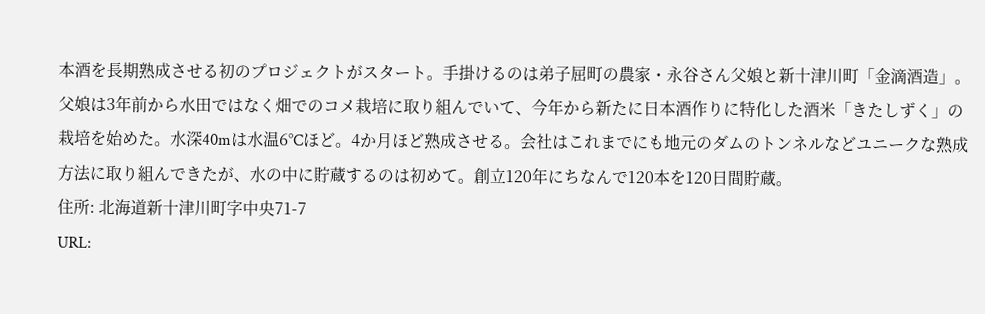本酒を長期熟成させる初のプロジェクトがスタート。手掛けるのは弟子屈町の農家・永谷さん父娘と新十津川町「金滴酒造」。父娘は3年前から水田ではなく畑でのコメ栽培に取り組んでいて、今年から新たに日本酒作りに特化した酒米「きたしずく」の栽培を始めた。水深40mは水温6°Cほど。4か月ほど熟成させる。会社はこれまでにも地元のダムのトンネルなどユニークな熟成方法に取り組んできたが、水の中に貯蔵するのは初めて。創立120年にちなんで120本を120日間貯蔵。
住所: 北海道新十津川町字中央71-7
URL: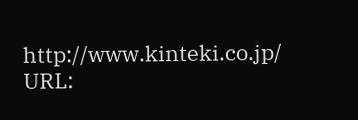http://www.kinteki.co.jp/
URL: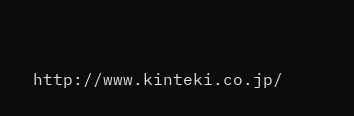http://www.kinteki.co.jp/